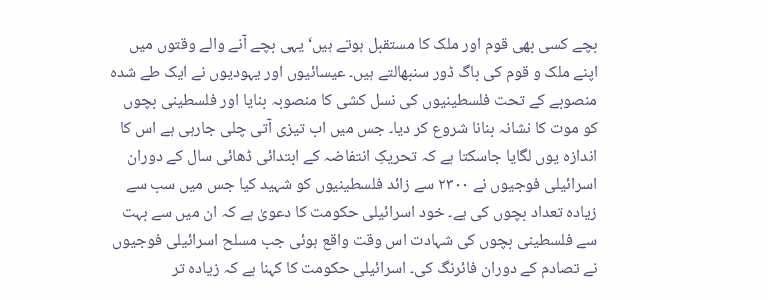بچے کسی بھی قوم اور ملک کا مستقبل ہوتے ہیں‘ یہی بچے آنے والے وقتوں میں اپنے ملک و قوم کی باگ ڈور سنبھالتے ہیں۔ عیسائیوں اور یہودیوں نے ایک طے شدہ منصوبے کے تحت فلسطینیوں کی نسل کشی کا منصوبہ بنایا اور فلسطینی بچوں کو موت کا نشانہ بنانا شروع کر دیا۔ جس میں اب تیزی آتی چلی جارہی ہے اس کا اندازہ یوں لگایا جاسکتا ہے کہ تحریکِ انتفاضہ کے ابتدائی ڈھائی سال کے دوران اسرائیلی فوجیوں نے ۲۳۰۰ سے زائد فلسطینیوں کو شہید کیا جس میں سب سے زیادہ تعداد بچوں کی ہے۔ خود اسرائیلی حکومت کا دعویٰ ہے کہ ان میں سے بہت سے فلسطینی بچوں کی شہادت اس وقت واقع ہوئی جب مسلح اسرائیلی فوجیوں نے تصادم کے دوران فائرنگ کی۔ اسرائیلی حکومت کا کہنا ہے کہ زیادہ تر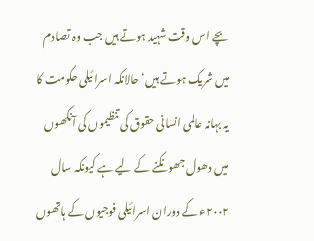بچے اس وقت شہید ہوتے ہیں جب وہ تصادم میں شریک ہوتے ہیں‘ حالانکہ اسرائیلی حکومت کا یہ بہانہ عالمی انسانی حقوق کی تنظیموں کی آنکھوں میں دھول جھونکنے کے لیے ہے کیونکہ سال ۲۰۰۲ء کے دوران اسرائیلی فوجیوں کے ہاتھوں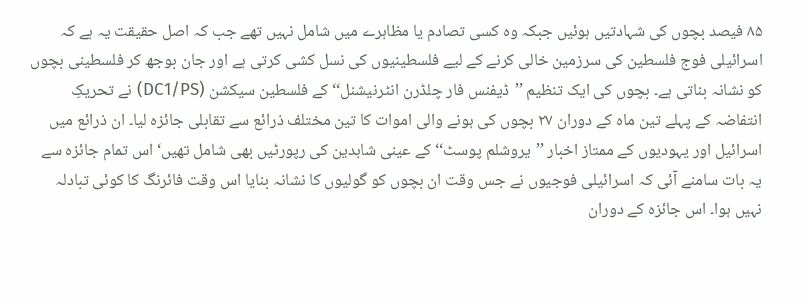۸۵ فیصد بچوں کی شہادتیں ہوئیں جبکہ وہ کسی تصادم یا مظاہرے میں شامل نہیں تھے جب کہ اصل حقیقت یہ ہے کہ اسرائیلی فوج فلسطین کی سرزمین خالی کرنے کے لیے فلسطینیوں کی نسل کشی کرتی ہے اور جان بوجھ کر فلسطینی بچوں کو نشانہ بناتی ہے۔ بچوں کی ایک تنظیم ’’ڈیفنس فار چلڈرن انٹرنیشنل‘‘ کے فلسطین سیکشن (DC1/PS) نے تحریکِ انتفاضہ کے پہلے تین ماہ کے دوران ۲۷ بچوں کی ہونے والی اموات کا تین مختلف ذرائع سے تقابلی جائزہ لیا۔ ان ذرائع میں اسرائیل اور یہودیوں کے ممتاز اخبار ’’یروشلم پوسٹ‘‘ کے عینی شاہدین کی رپورٹیں بھی شامل تھیں‘ اس تمام جائزہ سے یہ بات سامنے آئی کہ اسرائیلی فوجیوں نے جس وقت ان بچوں کو گولیوں کا نشانہ بنایا اس وقت فائرنگ کا کوئی تبادلہ نہیں ہوا۔ اس جائزہ کے دوران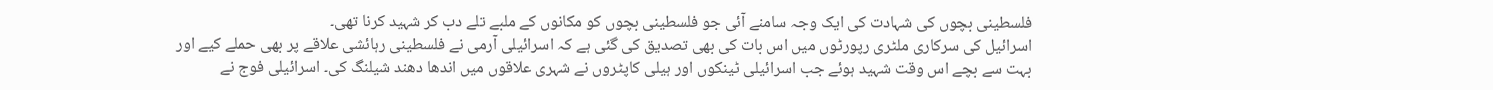فلسطینی بچوں کی شہادت کی ایک وجہ سامنے آئی جو فلسطینی بچوں کو مکانوں کے ملبے تلے دب کر شہید کرنا تھی۔
اسرائیل کی سرکاری ملٹری رپورٹوں میں اس بات کی بھی تصدیق کی گئی ہے کہ اسرائیلی آرمی نے فلسطینی رہائشی علاقے پر بھی حملے کیے اور بہت سے بچے اس وقت شہید ہوئے جب اسرائیلی ٹینکوں اور ہیلی کاپٹروں نے شہری علاقوں میں اندھا دھند شیلنگ کی۔ اسرائیلی فوج نے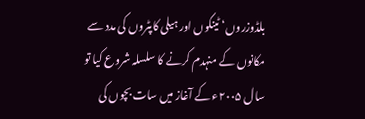بلڈوزروں‘ ٹینکوں اور ہیلی کاپٹروں کی مدد سے مکانوں کے منہدم کرنے کا سلسلہ شروع کیا تو سال ۲۰۰۵ء کے آغاز میں سات بچوں کی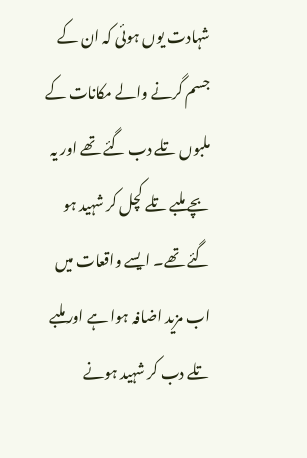شہادت یوں ہوئی کہ ان کے جسم گرنے والے مکانات کے ملبوں تلے دب گئے تھے اور یہ بچے ملبے تلے کچل کر شہید ہو گئے تھے۔ ایسے واقعات میں اب مزید اضافہ ہوا ہے اور ملبے تلے دب کر شہید ہونے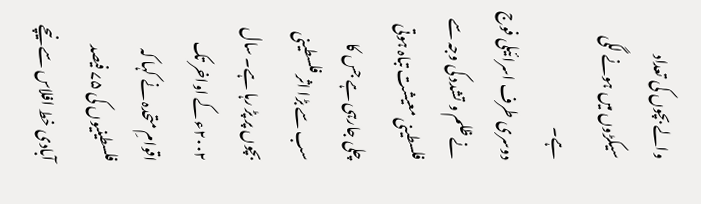والے بچوں کی تعداد سیکڑوں میں ہونے لگی ہے۔
دوسری طرف اسرائیلی فوج نے ظلم و تشدد کی وجہ سے فلسطینی معیشت تباہ ہوتی چلی جارہی ہے جس کا سب سے بڑا اثر فلسطینی بچوں پر پڑ رہا ہے۔ سال ۲۰۰۲ء کے اواخر تک اقوامِ متحدہ نے کہا کہ فلسطینیوں کی ۷۵ فیصد آبادی خط افلاس سے نیچے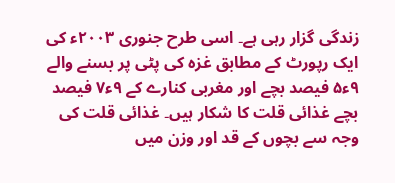زندگی گزار رہی ہے۔ اسی طرح جنوری ۲۰۰۳ء کی ایک رپورٹ کے مطابق غزہ کی پٹی پر بسنے والے ۹ء۵ فیصد بچے اور مغربی کنارے کے ۹ء۷ فیصد بچے غذائی قلت کا شکار ہیں۔ غذائی قلت کی وجہ سے بچوں کے قد اور وزن میں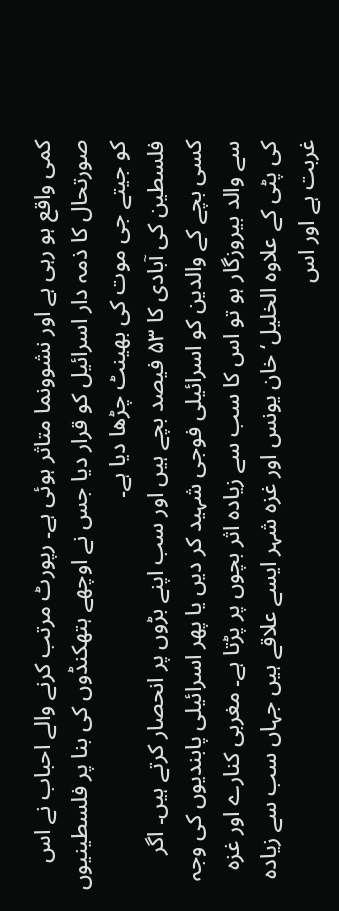کمی واقع ہو رہی ہے اور نشوونما متاثر ہوئی ہے۔ رپورٹ مرتب کرنے والے احباب نے اس صورتحال کا ذمہ دار اسرائیل کو قرار دیا جس نے اوچھے ہتھکنڈوں کی بنا پر فلسطینیوں کو جیتے جی موت کی بھینٹ چڑھا دیا ہے۔
فلسطین کی آبادی کا ۵۳ فیصد بچے ہیں اور سب اپنے بڑوں پر انحصار کرتے ہیں۔ اگر کسی بچے کے والدین کو اسرائیلی فوجی شہید کر دیں یا پھر اسرائیلی پابندیوں کی وجہ سے والد بیروزگار ہو تو اس کا سب سے زیادہ اثر بچوں پر پڑتا ہے۔ مغربی کنارے اور غزہ کی پٹی کے علاوہ الخلیل‘ خان یونس اور غزہ شہر ایسے علاقے ہیں جہاں سب سے زیادہ غربت ہے اور اس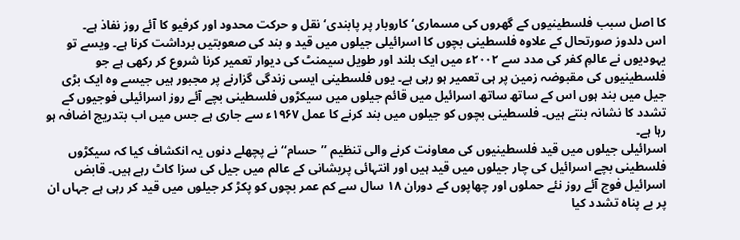کا اصل سبب فلسطینیوں کے گھروں کی مسماری‘ کاروبار پر پابندی‘ نقل و حرکت محدود اور کرفیو کا آئے روز نفاذ ہے۔
اس دلدوز صورتحال کے علاوہ فلسطینی بچوں کا اسرائیلی جیلوں میں قید و بند کی صعوبتیں برداشت کرنا ہے۔ ویسے تو یہودیوں نے عالمِ کفر کی مدد سے ۲۰۰۲ء میں ایک بلند اور طویل سیمنٹ کی دیوار تعمیر کرنا شروع کر رکھی ہے جو فلسطینیوں کی مقبوضہ زمین پر ہی تعمیر ہو رہی ہے۔ یوں فلسطینی ایسی زندگی گزارنے پر مجبور ہیں جیسے وہ ایک بڑی جیل میں بند ہوں اس کے ساتھ ساتھ اسرائیل میں قائم جیلوں میں سیکڑوں فلسطینی بچے آئے روز اسرائیلی فوجیوں کے تشدد کا نشانہ بنتے ہیں۔ فلسطینی بچوں کو جیلوں میں بند کرنے کا عمل ۱۹۶۷ء سے جاری ہے جس میں اب بتدریج اضافہ ہو رہا ہے۔
اسرائیلی جیلوں میں قید فلسطینیوں کی معاونت کرنے والی تنظیم ’’حسام‘‘ نے پچھلے دنوں یہ انکشاف کیا کہ سیکڑوں فلسطینی بچے اسرائیل کی چار جیلوں میں قید ہیں اور انتہائی پریشانی کے عالم میں جیل کی سزا کاٹ رہے ہیں۔ قابض اسرائیل فوج آئے روز نئے حملوں اور چھاپوں کے دوران ۱۸ سال سے کم عمر بچوں کو پکڑ کر جیلوں میں قید کر رہی ہے جہاں ان پر بے پناہ تشدد کیا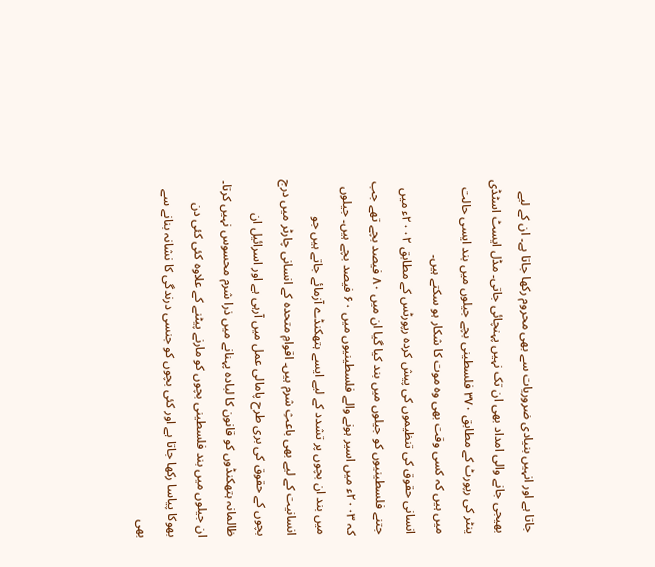جاتا ہے اور انہیں بنیادی ضروریات سے بھی محروم رکھا جاتا ہے۔ ان کے لیے بھیجی جانے والی امداد بھی ان تک نہیں پہنچائی جاتی۔ مڈل ایسٹ اسٹڈی ینٹر کی رپورٹ کے مطابق ۳۷۰ فلسطینی بچے جیلوں میں بند ایسی حالت میں ہیں کہ کسی وقت بھی وہ موت کا شکار ہو سکتے ہیں۔
انسانی حقوق کی تنظیموں کی پیش کردہ رپورٹس کے مطابق ۲۰۰۲ء میں جتنے فلسطینیوں کو جیلوں میں بند کیا گیا ان میں ۸۰ فیصد بچے تھے جب کہ ۲۰۰۳ء میں اسیر ہونے والے فلسطینیوں میں ۶۰ فیصد بچے ہیں۔ جیلوں میں بند ان بچوں پر تشدد کے لیے ایسے ہتھکنڈے آزمائے جاتے ہیں جو انسانیت کے لیے بھی باعثِ شرم ہیں۔ اقوامِ متحدہ کے انسانی چارٹر میں درج بچوں کے حقوق کی بری طرح پامالی عمل میں آرہی ہے اور اسرائیل ان ظالمانہ ہتھکنڈوں کو قانون کا لبادہ پہنانے میں ذرا شرم محسوس نہیں کرتا۔ ان جیلوں میں بند فلسطینی بچوں کو مارنے پیٹنے کے علاوہ کئی کئی دن بھوکا پیاسا رکھا جاتا ہے اور کئی بچوں کو جنسی درندگی کا نشانہ بنانے سے بھی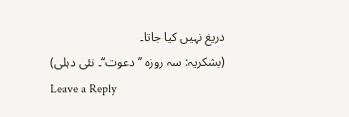دریغ نہیں کیا جاتا۔
(بشکریہ: سہ روزہ ’’دعوت‘‘۔ نئی دہلی)
Leave a Reply